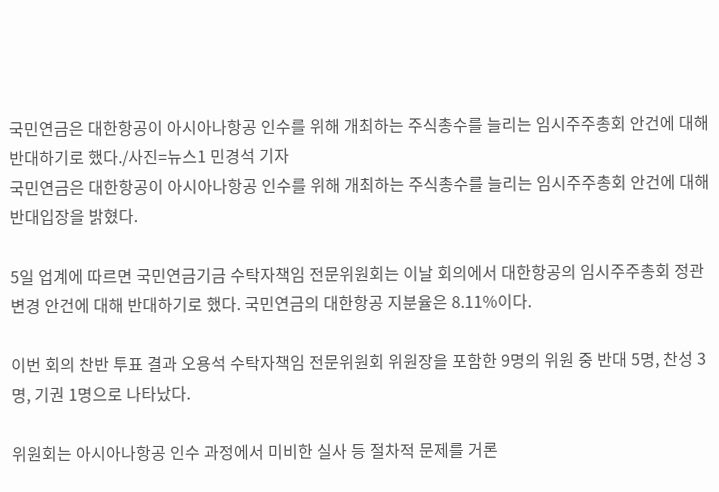국민연금은 대한항공이 아시아나항공 인수를 위해 개최하는 주식총수를 늘리는 임시주주총회 안건에 대해 반대하기로 했다./사진=뉴스1 민경석 기자
국민연금은 대한항공이 아시아나항공 인수를 위해 개최하는 주식총수를 늘리는 임시주주총회 안건에 대해 반대입장을 밝혔다.

5일 업계에 따르면 국민연금기금 수탁자책임 전문위원회는 이날 회의에서 대한항공의 임시주주총회 정관변경 안건에 대해 반대하기로 했다. 국민연금의 대한항공 지분율은 8.11%이다.

이번 회의 찬반 투표 결과 오용석 수탁자책임 전문위원회 위원장을 포함한 9명의 위원 중 반대 5명, 찬성 3명, 기권 1명으로 나타났다.

위원회는 아시아나항공 인수 과정에서 미비한 실사 등 절차적 문제를 거론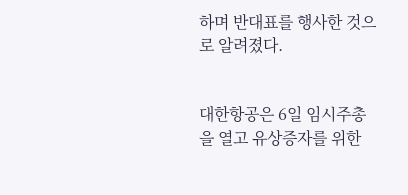하며 반대표를 행사한 것으로 알려졌다.


대한항공은 6일 임시주총을 열고 유상증자를 위한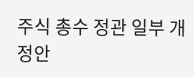주식 총수 정관 일부 개정안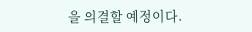을 의결할 예정이다.